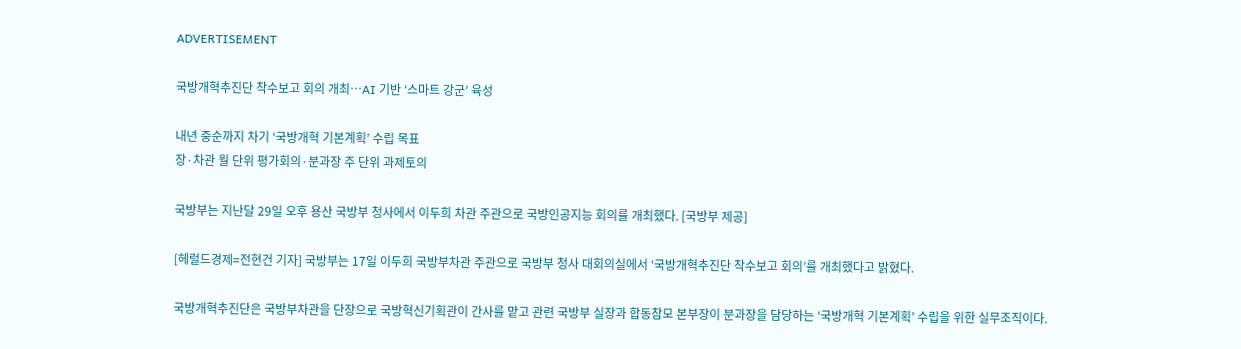ADVERTISEMENT

국방개혁추진단 착수보고 회의 개최…AI 기반 ‘스마트 강군’ 육성

내년 중순까지 차기 ‘국방개혁 기본계획’ 수립 목표
장·차관 월 단위 평가회의·분과장 주 단위 과제토의

국방부는 지난달 29일 오후 용산 국방부 청사에서 이두희 차관 주관으로 국방인공지능 회의를 개최했다. [국방부 제공]

[헤럴드경제=전현건 기자] 국방부는 17일 이두희 국방부차관 주관으로 국방부 청사 대회의실에서 ‘국방개혁추진단 착수보고 회의’를 개최했다고 밝혔다.

국방개혁추진단은 국방부차관을 단장으로 국방혁신기획관이 간사를 맡고 관련 국방부 실장과 합동참모 본부장이 분과장을 담당하는 ‘국방개혁 기본계획’ 수립을 위한 실무조직이다.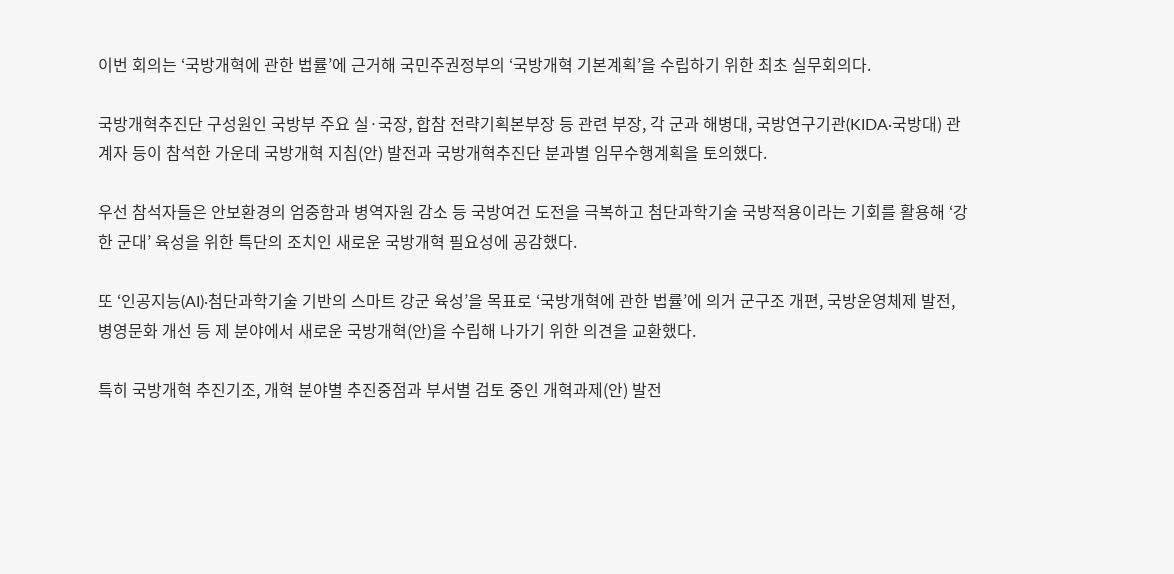이번 회의는 ‘국방개혁에 관한 법률’에 근거해 국민주권정부의 ‘국방개혁 기본계획’을 수립하기 위한 최초 실무회의다.

국방개혁추진단 구성원인 국방부 주요 실·국장, 합참 전략기획본부장 등 관련 부장, 각 군과 해병대, 국방연구기관(KIDA·국방대) 관계자 등이 참석한 가운데 국방개혁 지침(안) 발전과 국방개혁추진단 분과별 임무수행계획을 토의했다.

우선 참석자들은 안보환경의 엄중함과 병역자원 감소 등 국방여건 도전을 극복하고 첨단과학기술 국방적용이라는 기회를 활용해 ‘강한 군대’ 육성을 위한 특단의 조치인 새로운 국방개혁 필요성에 공감했다.

또 ‘인공지능(AI)·첨단과학기술 기반의 스마트 강군 육성’을 목표로 ‘국방개혁에 관한 법률’에 의거 군구조 개편, 국방운영체제 발전, 병영문화 개선 등 제 분야에서 새로운 국방개혁(안)을 수립해 나가기 위한 의견을 교환했다.

특히 국방개혁 추진기조, 개혁 분야별 추진중점과 부서별 검토 중인 개혁과제(안) 발전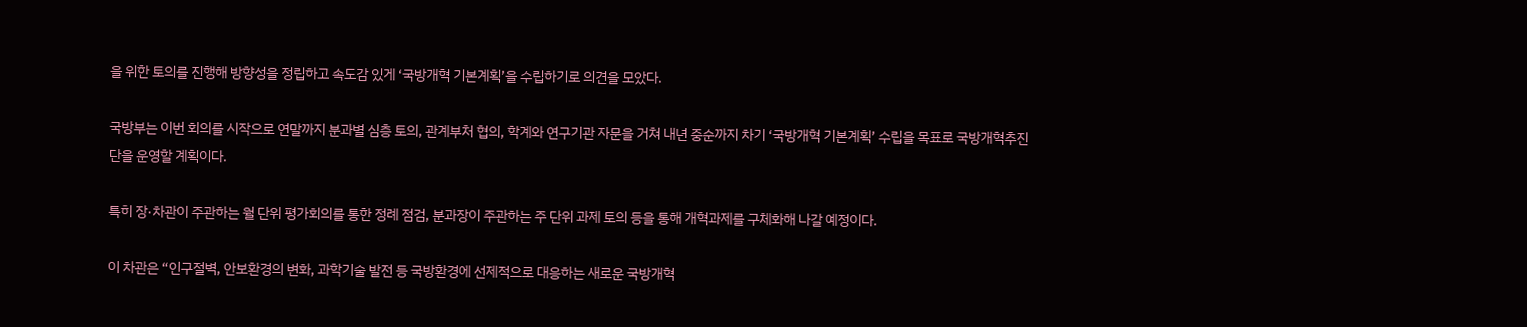을 위한 토의를 진행해 방향성을 정립하고 속도감 있게 ‘국방개혁 기본계획’을 수립하기로 의견을 모았다.

국방부는 이번 회의를 시작으로 연말까지 분과별 심층 토의, 관계부처 협의, 학계와 연구기관 자문을 거쳐 내년 중순까지 차기 ‘국방개혁 기본계획’ 수립을 목표로 국방개혁추진단을 운영할 계획이다.

특히 장·차관이 주관하는 월 단위 평가회의를 통한 정례 점검, 분과장이 주관하는 주 단위 과제 토의 등을 통해 개혁과제를 구체화해 나갈 예정이다.

이 차관은 “인구절벽, 안보환경의 변화, 과학기술 발전 등 국방환경에 선제적으로 대응하는 새로운 국방개혁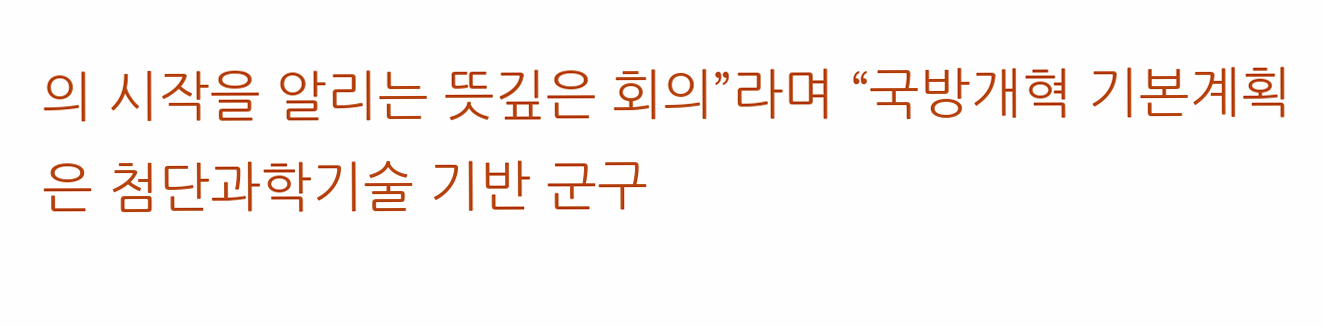의 시작을 알리는 뜻깊은 회의”라며 “국방개혁 기본계획은 첨단과학기술 기반 군구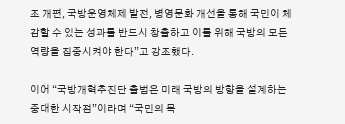조 개편, 국방운영체제 발전, 병영문화 개선을 통해 국민이 체감할 수 있는 성과를 반드시 창출하고 이를 위해 국방의 모든 역량을 집중시켜야 한다”고 강조했다.

이어 “국방개혁추진단 출범은 미래 국방의 방향을 설계하는 중대한 시작점”이라며 “국민의 목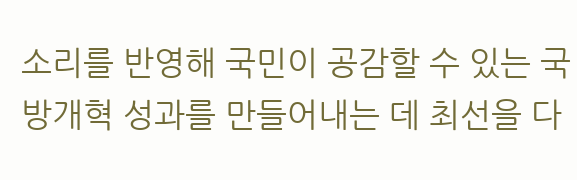소리를 반영해 국민이 공감할 수 있는 국방개혁 성과를 만들어내는 데 최선을 다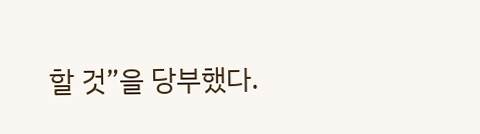할 것”을 당부했다.